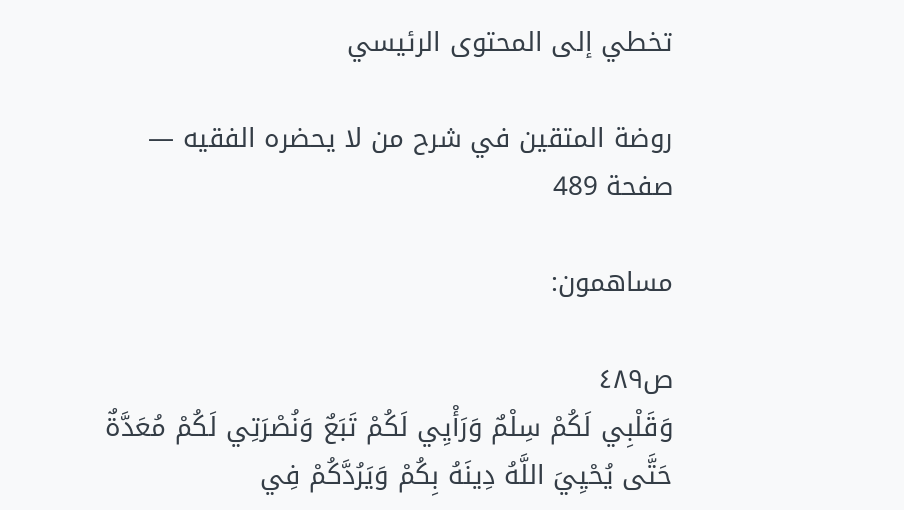تخطي إلى المحتوى الرئيسي

روضة المتقين في شرح من لا يحضره الفقيه — صفحة 489

مساهمون:

ص٤٨٩
وَقَلْبِي لَكُمْ سِلْمٌ وَرَأْيِي لَكُمْ تَبَعٌ وَنُصْرَتِي لَكُمْ مُعَدَّةٌ حَتَّى يُحْيِيَ اللَّهُ دِينَهُ بِكُمْ وَيَرُدَّكُمْ فِي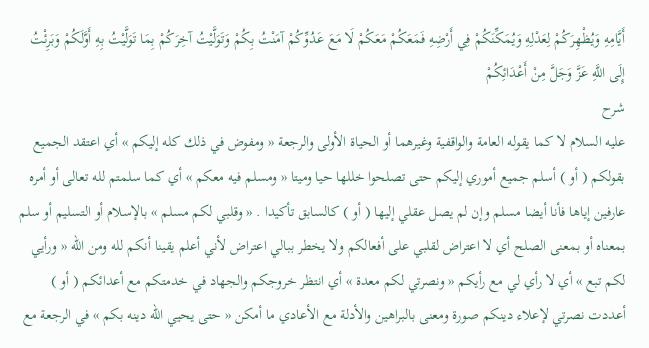أَيَّامِهِ وَيُظْهِرَكُمْ لِعَدْلِهِ وَيُمَكِّنَكُمْ فِي أَرْضِهِ فَمَعَكُمْ مَعَكُمْ لَا مَعَ عَدُوِّكُمْ آمَنْتُ بِكُمْ وَتَوَلَّيْتُ آخِرَكُمْ بِمَا تَوَلَّيْتُ بِهِ أَوَّلَكُمْ وَبَرِئْتُ إِلَى اللَّهِ عَزَّ وَجَلَّ مِنْ أَعْدَائِكُمْ
شرح
عليه السلام لا كما يقوله العامة والواقفية وغيرهما أو الحياة الأولى والرجعة « ومفوض في ذلك كله إليكم » أي اعتقد الجميع بقولكم ( أو ) أسلم جميع أموري إليكم حتى تصلحوا خللها حيا وميتا « ومسلم فيه معكم » أي كما سلمتم لله تعالى أو أمره عارفين إياها فأنا أيضا مسلم وإن لم يصل عقلي إليها ( أو ) كالسابق تأكيدا . « وقلبي لكم مسلم » بالإسلام أو التسليم أو سلم بمعناه أو بمعنى الصلح أي لا اعتراض لقلبي على أفعالكم ولا يخطر ببالي اعتراض لأني أعلم يقينا أنكم لله ومن الله « ورأيي لكم تبع » أي لا رأي لي مع رأيكم « ونصرتي لكم معدة » أي انتظر خروجكم والجهاد في خدمتكم مع أعدائكم ( أو ) أعددت نصرتي لإعلاء دينكم صورة ومعنى بالبراهين والأدلة مع الأعادي ما أمكن « حتى يحيي الله دينه بكم » في الرجعة مع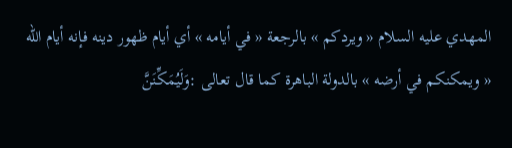المهدي عليه السلام « ويردكم » بالرجعة « في أيامه » أي أيام ظهور دينه فإنه أيام الله « ويمكنكم في أرضه » بالدولة الباهرة كما قال تعالى :وَلَيُمَكِّنَنَّ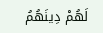لَهُمْ دِينَهُمُ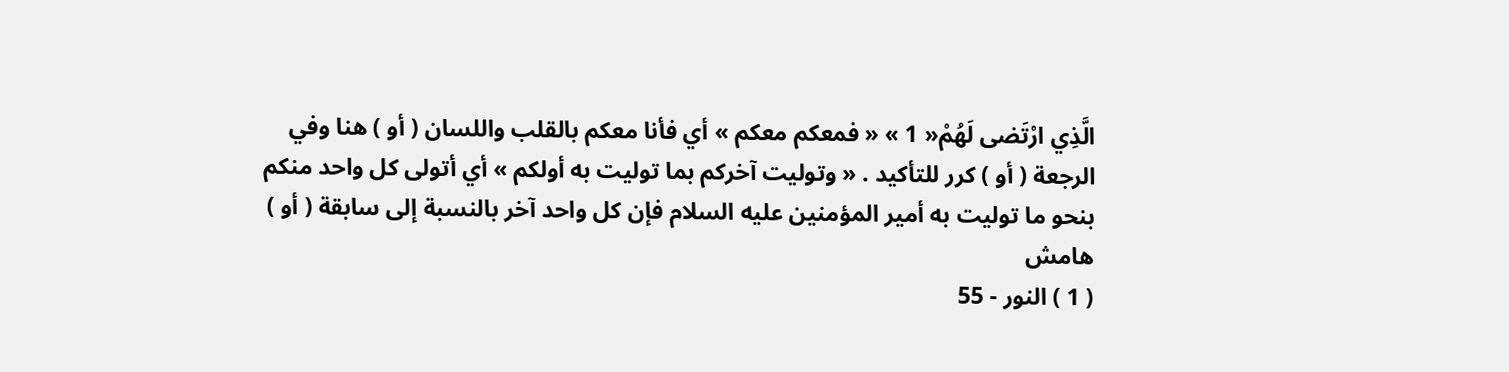الَّذِي ارْتَضى لَهُمْ« 1 » « فمعكم معكم » أي فأنا معكم بالقلب واللسان ( أو ) هنا وفي الرجعة ( أو ) كرر للتأكيد . « وتوليت آخركم بما توليت به أولكم » أي أتولى كل واحد منكم بنحو ما توليت به أمير المؤمنين عليه السلام فإن كل واحد آخر بالنسبة إلى سابقة ( أو )
هامش
( 1 ) النور - 55